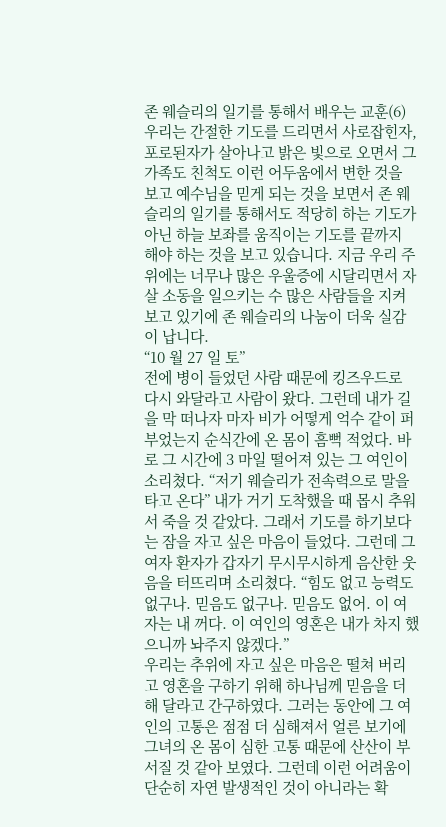존 웨슬리의 일기를 통해서 배우는 교훈(6)
우리는 간절한 기도를 드리면서 사로잡힌자, 포로된자가 살아나고 밝은 빛으로 오면서 그 가족도 친척도 이런 어두움에서 변한 것을 보고 예수님을 믿게 되는 것을 보면서 존 웨슬리의 일기를 통해서도 적당히 하는 기도가 아닌 하늘 보좌를 움직이는 기도를 끝까지 해야 하는 것을 보고 있습니다. 지금 우리 주위에는 너무나 많은 우울증에 시달리면서 자살 소동을 일으키는 수 많은 사람들을 지켜 보고 있기에 존 웨슬리의 나눔이 더욱 실감이 납니다.
“10 월 27 일 토”
전에 병이 들었던 사람 때문에 킹즈우드로 다시 와달라고 사람이 왔다. 그런데 내가 길을 막 떠나자 마자 비가 어떻게 억수 같이 퍼부었는지 순식간에 온 몸이 흠뻑 적었다. 바로 그 시간에 3 마일 떨어져 있는 그 여인이 소리쳤다. “저기 웨슬리가 전속력으로 말을 타고 온다” 내가 거기 도착했을 때 몹시 추워서 죽을 것 같았다. 그래서 기도를 하기보다는 잠을 자고 싶은 마음이 들었다. 그런데 그 여자 환자가 갑자기 무시무시하게 음산한 웃음을 터뜨리며 소리쳤다. “힘도 없고 능력도 없구나. 믿음도 없구나. 믿음도 없어. 이 여자는 내 꺼다. 이 여인의 영혼은 내가 차지 했으니까 놔주지 않겠다.”
우리는 추위에 자고 싶은 마음은 떨쳐 버리고 영혼을 구하기 위해 하나님께 믿음을 더해 달라고 간구하였다. 그러는 동안에 그 여인의 고통은 점점 더 심해져서 얼른 보기에 그녀의 온 몸이 심한 고통 때문에 산산이 부서질 것 같아 보였다. 그런데 이런 어려움이 단순히 자연 발생적인 것이 아니라는 확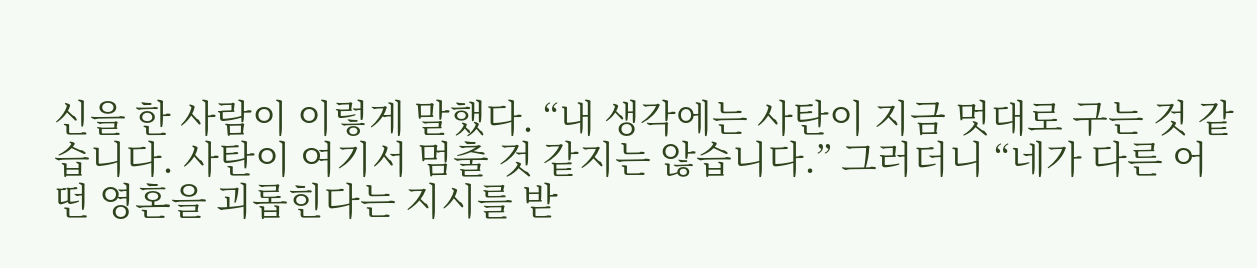신을 한 사람이 이렇게 말했다. “내 생각에는 사탄이 지금 멋대로 구는 것 같습니다. 사탄이 여기서 멈출 것 같지는 않습니다.” 그러더니 “네가 다른 어떤 영혼을 괴롭힌다는 지시를 받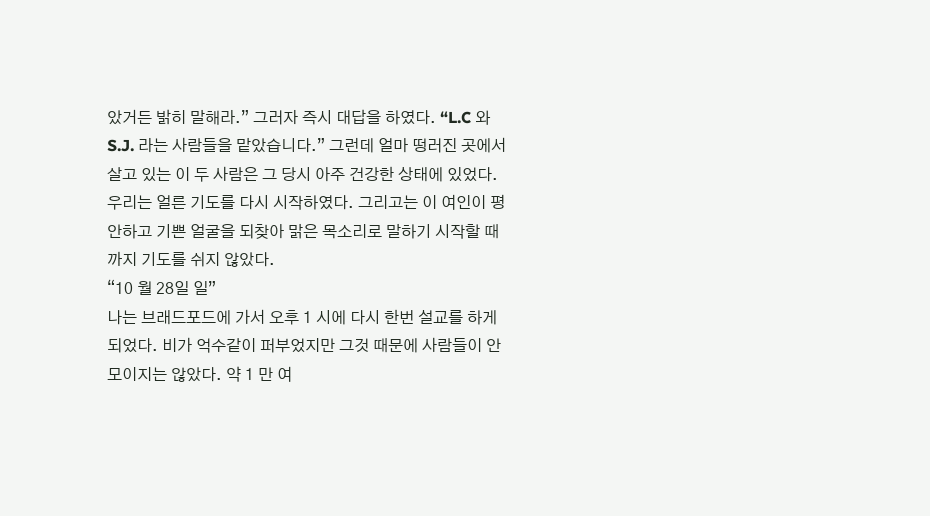았거든 밝히 말해라.” 그러자 즉시 대답을 하였다. “L.C 와 S.J. 라는 사람들을 맡았습니다.” 그런데 얼마 떵러진 곳에서 살고 있는 이 두 사람은 그 당시 아주 건강한 상태에 있었다.
우리는 얼른 기도를 다시 시작하였다. 그리고는 이 여인이 평안하고 기쁜 얼굴을 되찾아 맑은 목소리로 말하기 시작할 때까지 기도를 쉬지 않았다.
“10 월 28일 일”
나는 브래드포드에 가서 오후 1 시에 다시 한번 설교를 하게 되었다. 비가 억수같이 퍼부었지만 그것 때문에 사람들이 안 모이지는 않았다. 약 1 만 여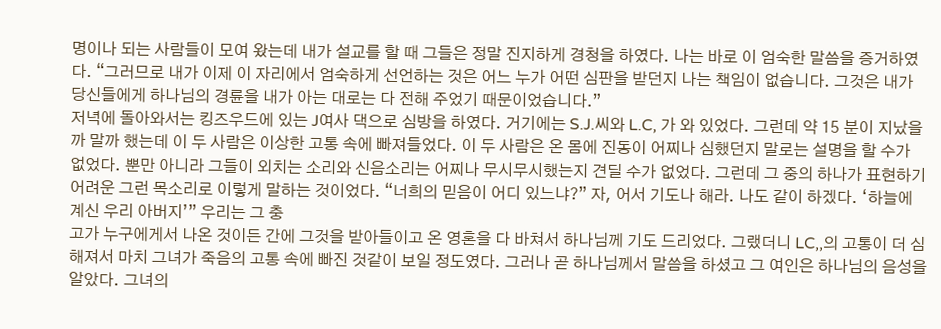명이나 되는 사람들이 모여 왔는데 내가 설교를 할 때 그들은 정말 진지하게 경청을 하였다. 나는 바로 이 엄숙한 말씀을 증거하였다. “그러므로 내가 이제 이 자리에서 엄숙하게 선언하는 것은 어느 누가 어떤 심판을 받던지 나는 책임이 없습니다. 그것은 내가 당신들에게 하나님의 경륜을 내가 아는 대로는 다 전해 주었기 때문이었습니다.”
저녁에 돌아와서는 킹즈우드에 있는 J여사 댁으로 심방을 하였다. 거기에는 S.J.씨와 L.C, 가 와 있었다. 그런데 약 15 분이 지났을까 말까 했는데 이 두 사람은 이상한 고통 속에 빠져들었다. 이 두 사람은 온 몸에 진동이 어찌나 심했던지 말로는 설명을 할 수가 없었다. 뿐만 아니라 그들이 외치는 소리와 신음소리는 어찌나 무시무시했는지 견딜 수가 없었다. 그런데 그 중의 하나가 표현하기 어려운 그런 목소리로 이렇게 말하는 것이었다. “너희의 믿음이 어디 있느냐?” 자, 어서 기도나 해라. 나도 같이 하겠다. ‘하늘에 계신 우리 아버지’” 우리는 그 충
고가 누구에게서 나온 것이든 간에 그것을 받아들이고 온 영혼을 다 바쳐서 하나님께 기도 드리었다. 그랬더니 LC,,의 고통이 더 심해져서 마치 그녀가 죽음의 고통 속에 빠진 것같이 보일 정도였다. 그러나 곧 하나님께서 말씀을 하셨고 그 여인은 하나님의 음성을 알았다. 그녀의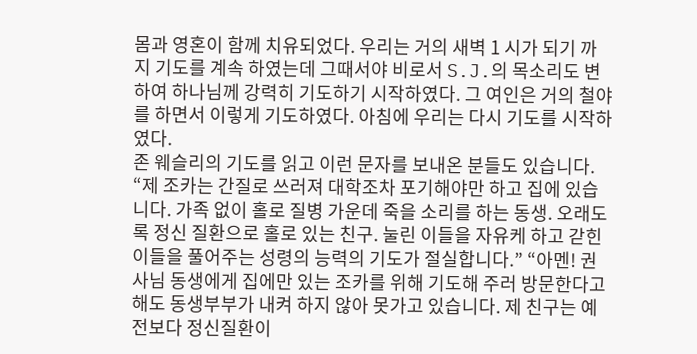몸과 영혼이 함께 치유되었다. 우리는 거의 새벽 1 시가 되기 까지 기도를 계속 하였는데 그때서야 비로서 S.J.의 목소리도 변하여 하나님께 강력히 기도하기 시작하였다. 그 여인은 거의 철야를 하면서 이렇게 기도하였다. 아침에 우리는 다시 기도를 시작하였다.
존 웨슬리의 기도를 읽고 이런 문자를 보내온 분들도 있습니다. “제 조카는 간질로 쓰러져 대학조차 포기해야만 하고 집에 있습니다. 가족 없이 홀로 질병 가운데 죽을 소리를 하는 동생. 오래도록 정신 질환으로 홀로 있는 친구. 눌린 이들을 자유케 하고 갇힌 이들을 풀어주는 성령의 능력의 기도가 절실합니다.” “아멘! 권사님 동생에게 집에만 있는 조카를 위해 기도해 주러 방문한다고 해도 동생부부가 내켜 하지 않아 못가고 있습니다. 제 친구는 예전보다 정신질환이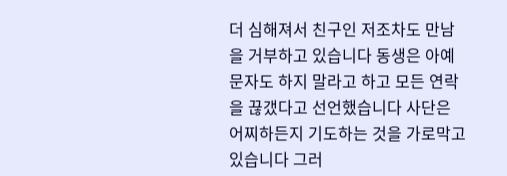더 심해져서 친구인 저조차도 만남을 거부하고 있습니다 동생은 아예 문자도 하지 말라고 하고 모든 연락을 끊갰다고 선언했습니다 사단은 어찌하든지 기도하는 것을 가로막고 있습니다 그러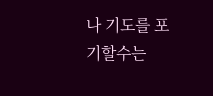나 기도를 포기할수는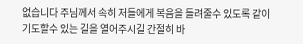없습니다 주님께서 속히 저들에게 복음을 들려줄수 있도록 같이 기도할수 있는 길을 열어주시길 간절히 바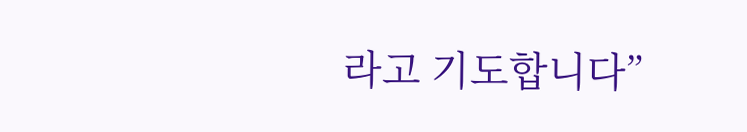라고 기도합니다”